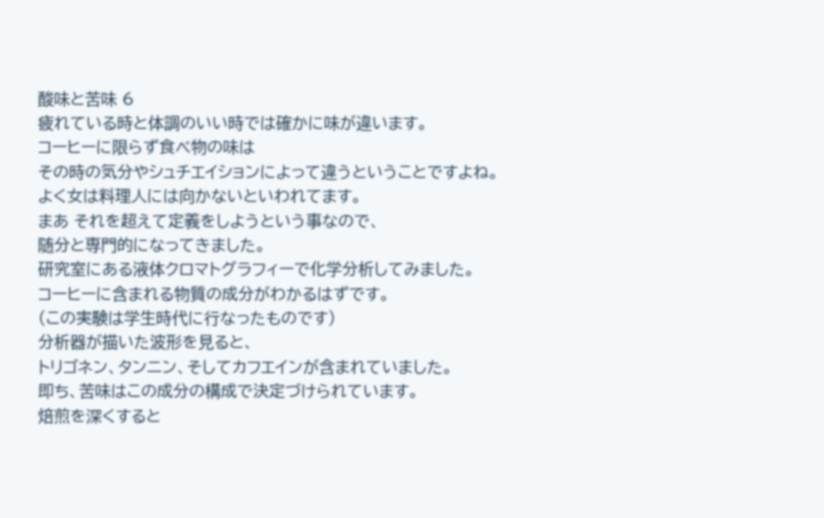酸味と苦味 6
疲れている時と体調のいい時では確かに味が違います。
コーヒーに限らず食べ物の味は
その時の気分やシュチエイションによって違うということですよね。
よく女は料理人には向かないといわれてます。
まあ それを超えて定義をしようという事なので、
随分と専門的になってきました。
研究室にある液体クロマトグラフィーで化学分析してみました。
コーヒーに含まれる物質の成分がわかるはずです。
(この実験は学生時代に行なったものです)
分析器が描いた波形を見ると、
トリゴネン、タンニン、そしてカフエインが含まれていました。
即ち、苦味はこの成分の構成で決定づけられています。
焙煎を深くすると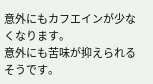意外にもカフエインが少なくなります。
意外にも苦味が抑えられるそうです。